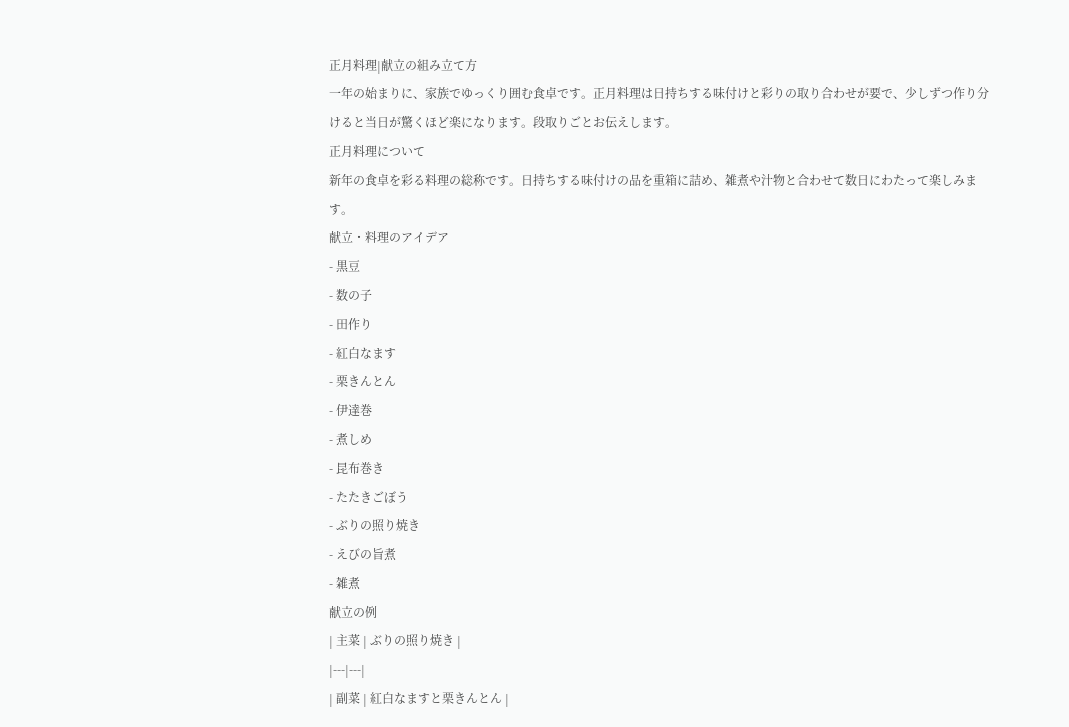正月料理|献立の組み立て方
一年の始まりに、家族でゆっくり囲む食卓です。正月料理は日持ちする味付けと彩りの取り合わせが要で、少しずつ作り分けると当日が驚くほど楽になります。段取りごとお伝えします。
正月料理について
新年の食卓を彩る料理の総称です。日持ちする味付けの品を重箱に詰め、雑煮や汁物と合わせて数日にわたって楽しみます。
献立・料理のアイデア
- 黒豆
- 数の子
- 田作り
- 紅白なます
- 栗きんとん
- 伊達巻
- 煮しめ
- 昆布巻き
- たたきごぼう
- ぶりの照り焼き
- えびの旨煮
- 雑煮
献立の例
| 主菜 | ぶりの照り焼き |
|---|---|
| 副菜 | 紅白なますと栗きんとん |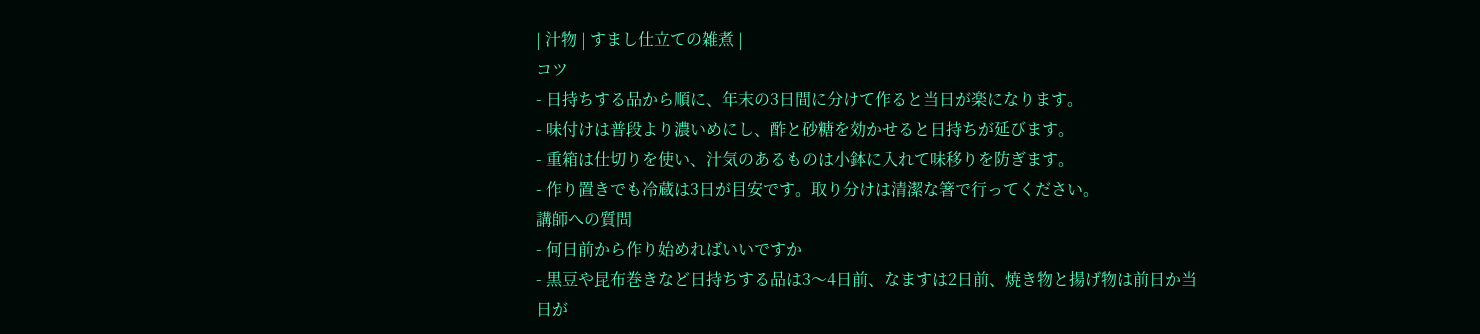| 汁物 | すまし仕立ての雑煮 |
コツ
- 日持ちする品から順に、年末の3日間に分けて作ると当日が楽になります。
- 味付けは普段より濃いめにし、酢と砂糖を効かせると日持ちが延びます。
- 重箱は仕切りを使い、汁気のあるものは小鉢に入れて味移りを防ぎます。
- 作り置きでも冷蔵は3日が目安です。取り分けは清潔な箸で行ってください。
講師への質問
- 何日前から作り始めればいいですか
- 黒豆や昆布巻きなど日持ちする品は3〜4日前、なますは2日前、焼き物と揚げ物は前日か当日が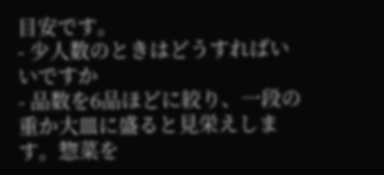目安です。
- 少人数のときはどうすればいいですか
- 品数を6品ほどに絞り、一段の重か大皿に盛ると見栄えします。惣菜を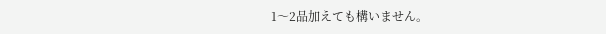1〜2品加えても構いません。